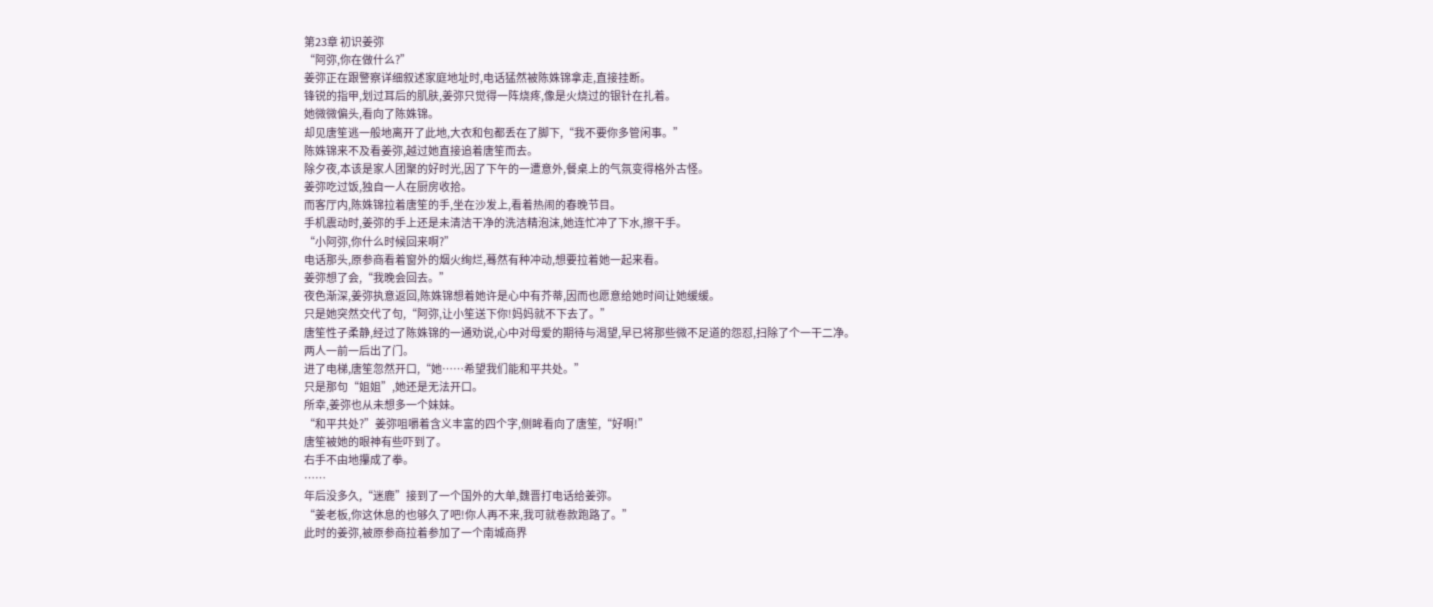第23章 初识姜弥
“阿弥,你在做什么?”
姜弥正在跟警察详细叙述家庭地址时,电话猛然被陈姝锦拿走,直接挂断。
锋锐的指甲,划过耳后的肌肤,姜弥只觉得一阵烧疼,像是火烧过的银针在扎着。
她微微偏头,看向了陈姝锦。
却见唐笙逃一般地离开了此地,大衣和包都丢在了脚下,“我不要你多管闲事。”
陈姝锦来不及看姜弥,越过她直接追着唐笙而去。
除夕夜,本该是家人团聚的好时光,因了下午的一遭意外,餐桌上的气氛变得格外古怪。
姜弥吃过饭,独自一人在厨房收拾。
而客厅内,陈姝锦拉着唐笙的手,坐在沙发上,看着热闹的春晚节目。
手机震动时,姜弥的手上还是未清洁干净的洗洁精泡沫,她连忙冲了下水,擦干手。
“小阿弥,你什么时候回来啊?”
电话那头,原参商看着窗外的烟火绚烂,蓦然有种冲动,想要拉着她一起来看。
姜弥想了会,“我晚会回去。”
夜色渐深,姜弥执意返回,陈姝锦想着她许是心中有芥蒂,因而也愿意给她时间让她缓缓。
只是她突然交代了句,“阿弥,让小笙送下你!妈妈就不下去了。”
唐笙性子柔静,经过了陈姝锦的一通劝说,心中对母爱的期待与渴望,早已将那些微不足道的怨怼,扫除了个一干二净。
两人一前一后出了门。
进了电梯,唐笙忽然开口,“她……希望我们能和平共处。”
只是那句“姐姐”,她还是无法开口。
所幸,姜弥也从未想多一个妹妹。
“和平共处?”姜弥咀嚼着含义丰富的四个字,侧眸看向了唐笙,“好啊!”
唐笙被她的眼神有些吓到了。
右手不由地攥成了拳。
……
年后没多久,“迷鹿”接到了一个国外的大单,魏晋打电话给姜弥。
“姜老板,你这休息的也够久了吧!你人再不来,我可就卷款跑路了。”
此时的姜弥,被原参商拉着参加了一个南城商界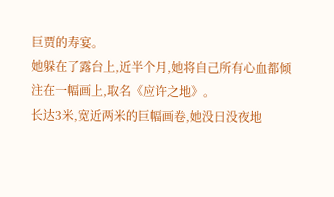巨贾的寿宴。
她躲在了露台上,近半个月,她将自己所有心血都倾注在一幅画上,取名《应许之地》。
长达3米,宽近两米的巨幅画卷,她没日没夜地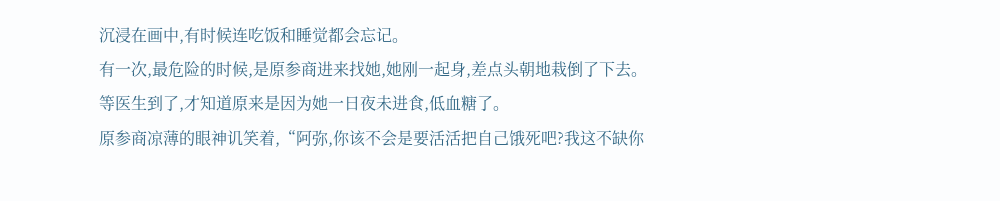沉浸在画中,有时候连吃饭和睡觉都会忘记。
有一次,最危险的时候,是原参商进来找她,她刚一起身,差点头朝地栽倒了下去。
等医生到了,才知道原来是因为她一日夜未进食,低血糖了。
原参商凉薄的眼神讥笑着,“阿弥,你该不会是要活活把自己饿死吧?我这不缺你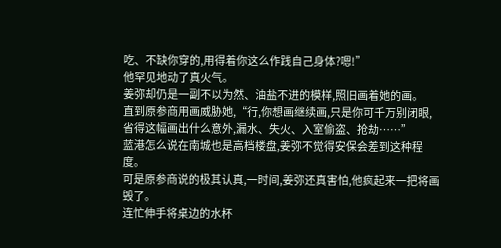吃、不缺你穿的,用得着你这么作践自己身体?嗯!”
他罕见地动了真火气。
姜弥却仍是一副不以为然、油盐不进的模样,照旧画着她的画。
直到原参商用画威胁她,“行,你想画继续画,只是你可千万别闭眼,省得这幅画出什么意外,漏水、失火、入室偷盗、抢劫……”
蓝港怎么说在南城也是高档楼盘,姜弥不觉得安保会差到这种程度。
可是原参商说的极其认真,一时间,姜弥还真害怕,他疯起来一把将画毁了。
连忙伸手将桌边的水杯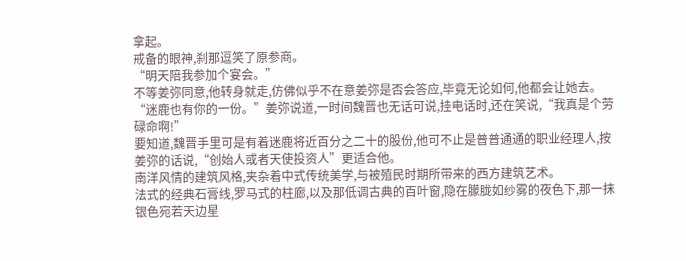拿起。
戒备的眼神,刹那逗笑了原参商。
“明天陪我参加个宴会。”
不等姜弥同意,他转身就走,仿佛似乎不在意姜弥是否会答应,毕竟无论如何,他都会让她去。
“迷鹿也有你的一份。”姜弥说道,一时间魏晋也无话可说,挂电话时,还在笑说,“我真是个劳碌命啊!”
要知道,魏晋手里可是有着迷鹿将近百分之二十的股份,他可不止是普普通通的职业经理人,按姜弥的话说,“创始人或者天使投资人”更适合他。
南洋风情的建筑风格,夹杂着中式传统美学,与被殖民时期所带来的西方建筑艺术。
法式的经典石膏线,罗马式的柱廊,以及那低调古典的百叶窗,隐在朦胧如纱雾的夜色下,那一抹银色宛若天边星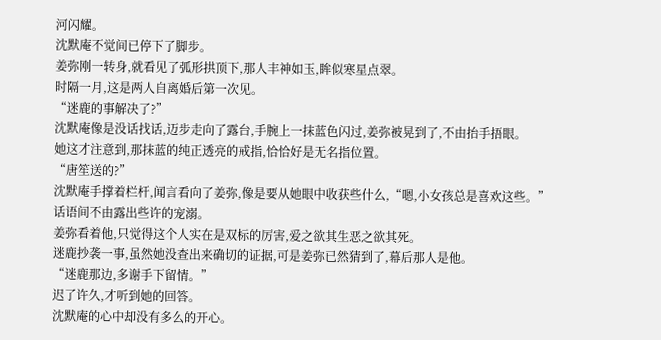河闪耀。
沈默庵不觉间已停下了脚步。
姜弥刚一转身,就看见了弧形拱顶下,那人丰神如玉,眸似寒星点翠。
时隔一月,这是两人自离婚后第一次见。
“迷鹿的事解决了?”
沈默庵像是没话找话,迈步走向了露台,手腕上一抹蓝色闪过,姜弥被晃到了,不由抬手捂眼。
她这才注意到,那抹蓝的纯正透亮的戒指,恰恰好是无名指位置。
“唐笙送的?”
沈默庵手撑着栏杆,闻言看向了姜弥,像是要从她眼中收获些什么,“嗯,小女孩总是喜欢这些。”
话语间不由露出些许的宠溺。
姜弥看着他,只觉得这个人实在是双标的厉害,爱之欲其生恶之欲其死。
迷鹿抄袭一事,虽然她没查出来确切的证据,可是姜弥已然猜到了,幕后那人是他。
“迷鹿那边,多谢手下留情。”
迟了许久,才听到她的回答。
沈默庵的心中却没有多么的开心。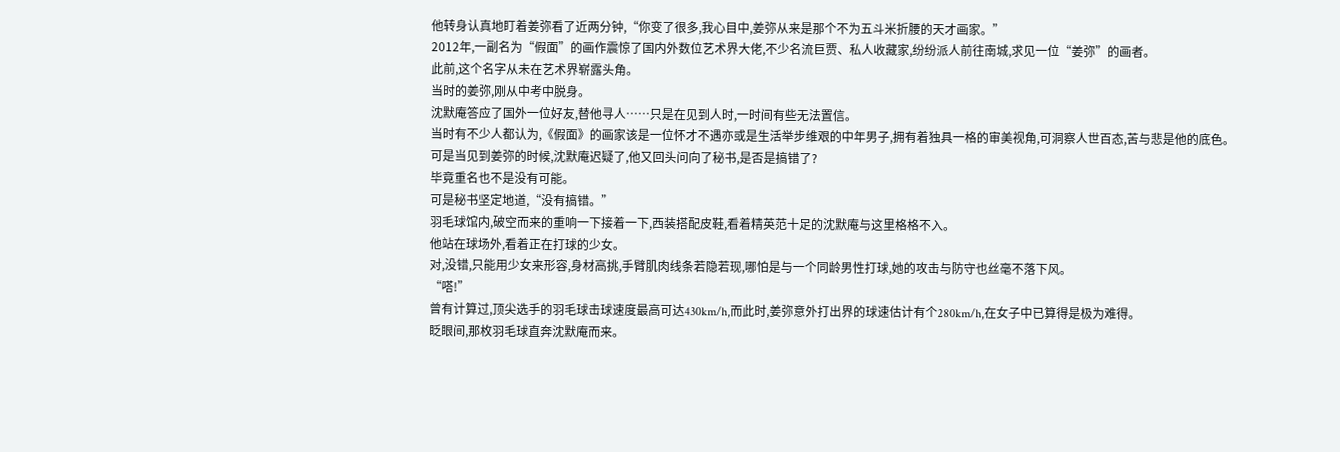他转身认真地盯着姜弥看了近两分钟,“你变了很多,我心目中,姜弥从来是那个不为五斗米折腰的天才画家。”
2012年,一副名为“假面”的画作震惊了国内外数位艺术界大佬,不少名流巨贾、私人收藏家,纷纷派人前往南城,求见一位“姜弥”的画者。
此前,这个名字从未在艺术界崭露头角。
当时的姜弥,刚从中考中脱身。
沈默庵答应了国外一位好友,替他寻人……只是在见到人时,一时间有些无法置信。
当时有不少人都认为,《假面》的画家该是一位怀才不遇亦或是生活举步维艰的中年男子,拥有着独具一格的审美视角,可洞察人世百态,苦与悲是他的底色。
可是当见到姜弥的时候,沈默庵迟疑了,他又回头问向了秘书,是否是搞错了?
毕竟重名也不是没有可能。
可是秘书坚定地道,“没有搞错。”
羽毛球馆内,破空而来的重响一下接着一下,西装搭配皮鞋,看着精英范十足的沈默庵与这里格格不入。
他站在球场外,看着正在打球的少女。
对,没错,只能用少女来形容,身材高挑,手臂肌肉线条若隐若现,哪怕是与一个同龄男性打球,她的攻击与防守也丝毫不落下风。
“嗒!”
曾有计算过,顶尖选手的羽毛球击球速度最高可达430km/h,而此时,姜弥意外打出界的球速估计有个280km/h,在女子中已算得是极为难得。
眨眼间,那枚羽毛球直奔沈默庵而来。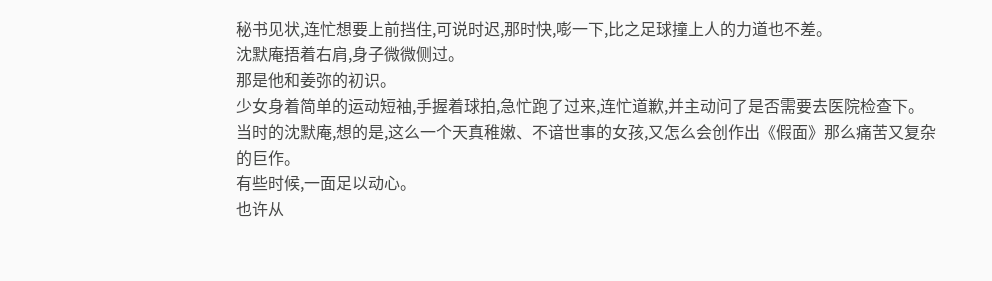秘书见状,连忙想要上前挡住,可说时迟,那时快,嘭一下,比之足球撞上人的力道也不差。
沈默庵捂着右肩,身子微微侧过。
那是他和姜弥的初识。
少女身着简单的运动短袖,手握着球拍,急忙跑了过来,连忙道歉,并主动问了是否需要去医院检查下。
当时的沈默庵,想的是,这么一个天真稚嫩、不谙世事的女孩,又怎么会创作出《假面》那么痛苦又复杂的巨作。
有些时候,一面足以动心。
也许从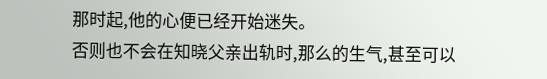那时起,他的心便已经开始迷失。
否则也不会在知晓父亲出轨时,那么的生气,甚至可以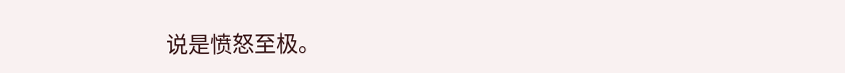说是愤怒至极。